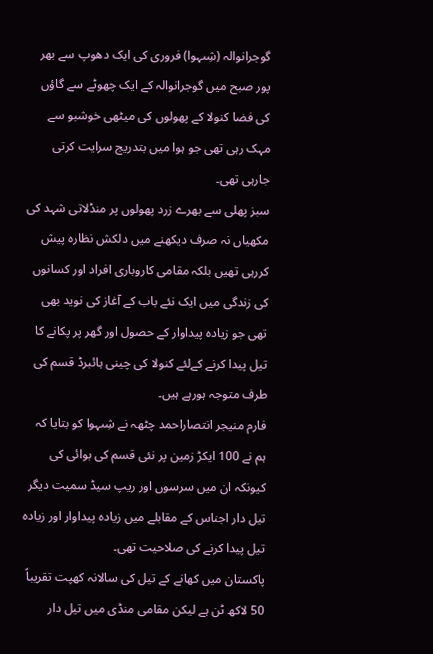گوجرانوالہ (شِںہوا) فروری کی ایک دھوپ سے بھر پور صبح میں گوجرانوالہ کے ایک چھوٹے سے گاؤں کی فضا کنولا کے پھولوں کی میٹھی خوشبو سے مہک رہی تھی جو ہوا میں بتدریج سرایت کرتی جارہی تھی۔
سبز پھلی سے بھرے زرد پھولوں پر منڈلاتی شہد کی مکھیاں نہ صرف دیکھنے میں دلکش نظارہ پیش کررہی تھیں بلکہ مقامی کاروباری افراد اور کسانوں کی زندگی میں ایک نئے باب کے آغاز کی نوید بھی تھی جو زیادہ پیداوار کے حصول اور گھر پر پکانے کا تیل پیدا کرنے کےلئے کنولا کی چینی ہائبرڈ قسم کی طرف متوجہ ہورہے ہیں۔
فارم منیجر انتصاراحمد چٹھہ نے شِںہوا کو بتایا کہ ہم نے 100 ایکڑ زمین پر نئی قسم کی بوائی کی کیونکہ ان میں سرسوں اور ریپ سیڈ سمیت دیگر تیل دار اجناس کے مقابلے میں زیادہ پیداوار اور زیادہ تیل پیدا کرنے کی صلاحیت تھی۔
پاکستان میں کھانے کے تیل کی سالانہ کھپت تقریباً 50 لاکھ ٹن ہے لیکن مقامی منڈی میں تیل دار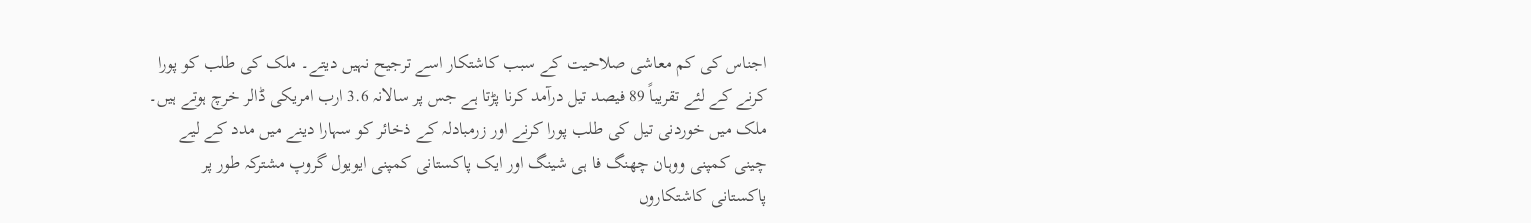اجناس کی کم معاشی صلاحیت کے سبب کاشتکار اسے ترجیح نہیں دیتے۔ ملک کی طلب کو پورا کرنے کے لئے تقریباً 89 فیصد تیل درآمد کرنا پڑتا ہے جس پر سالانہ 3.6 ارب امریکی ڈالر خرچ ہوتے ہیں۔
ملک میں خوردنی تیل کی طلب پورا کرنے اور زرمبادلہ کے ذخائر کو سہارا دینے میں مدد کے لیے چینی کمپنی ووہان چھنگ فا ہی شینگ اور ایک پاکستانی کمپنی ایویول گروپ مشترکہ طور پر پاکستانی کاشتکاروں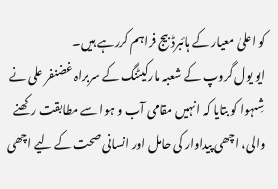کو اعلیٰ معیار کے ہائبرڈ بیج فراہم کررہے ہیں۔
ایو یول گروپ کے شعبہ مارکیٹنگ کے سربراہ غضنفر علی نے شِںہوا کو بتایا کہ انہیں مقامی آب و ہوا سے مطابقت رکھنے والی، اچھی پیداوار کی حامل اور انسانی صحت کے لیے اچھی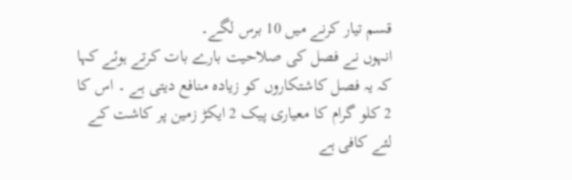قسم تیار کرنے میں 10 برس لگے۔
انہوں نے فصل کی صلاحیت بارے بات کرتے ہوئے کہا کہ یہ فصل کاشتکاروں کو زیادہ منافع دیتی ہے ۔ اس کا 2 کلو گرام کا معیاری پیک 2 ایکڑ زمین پر کاشت کے لئے کافی ہے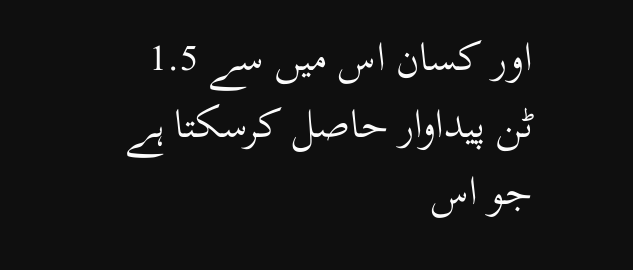اور کسان اس میں سے 1.5 ٹن پیداوار حاصل کرسکتا ہے جو اس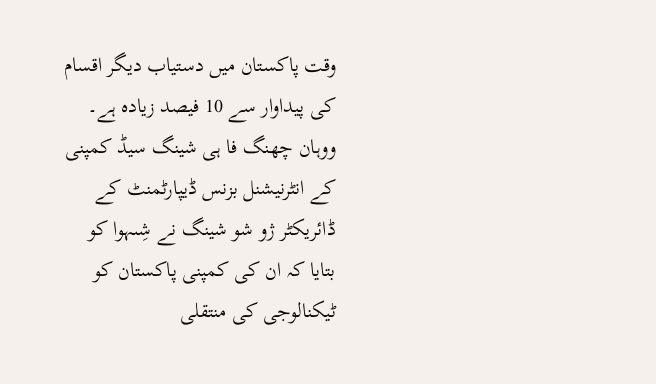وقت پاکستان میں دستیاب دیگر اقسام کی پیداوار سے 10 فیصد زیادہ ہے۔
ووہان چھنگ فا ہی شینگ سیڈ کمپنی کے انٹرنیشنل بزنس ڈیپارٹمنٹ کے ڈائریکٹر ژو شو شینگ نے شِںہوا کو بتایا کہ ان کی کمپنی پاکستان کو ٹیکنالوجی کی منتقلی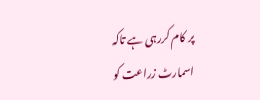پر کام کررہی ہے تاکہ اسمارٹ زراعت کو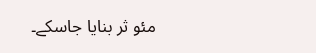مئو ثر بنایا جاسکے۔